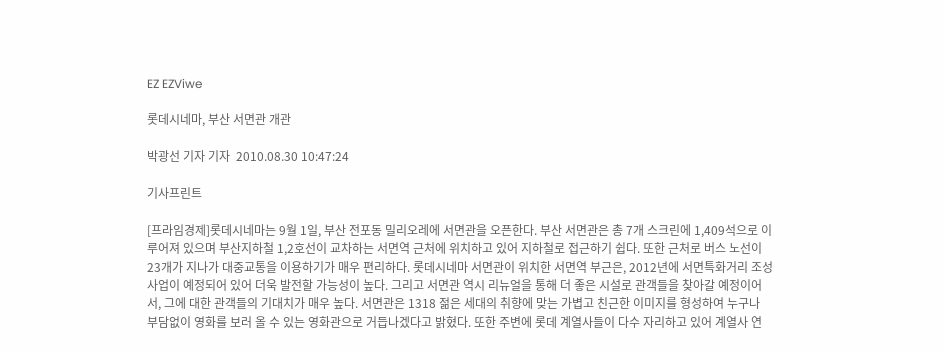EZ EZViwe

롯데시네마, 부산 서면관 개관

박광선 기자 기자  2010.08.30 10:47:24

기사프린트

[프라임경제]롯데시네마는 9월 1일, 부산 전포동 밀리오레에 서면관을 오픈한다. 부산 서면관은 총 7개 스크린에 1,409석으로 이루어져 있으며 부산지하철 1,2호선이 교차하는 서면역 근처에 위치하고 있어 지하철로 접근하기 쉽다. 또한 근처로 버스 노선이 23개가 지나가 대중교통을 이용하기가 매우 편리하다. 롯데시네마 서면관이 위치한 서면역 부근은, 2012년에 서면특화거리 조성사업이 예정되어 있어 더욱 발전할 가능성이 높다. 그리고 서면관 역시 리뉴얼을 통해 더 좋은 시설로 관객들을 찾아갈 예정이어서, 그에 대한 관객들의 기대치가 매우 높다. 서면관은 1318 젊은 세대의 취향에 맞는 가볍고 친근한 이미지를 형성하여 누구나 부담없이 영화를 보러 올 수 있는 영화관으로 거듭나겠다고 밝혔다. 또한 주변에 롯데 계열사들이 다수 자리하고 있어 계열사 연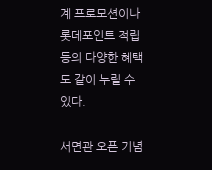계 프로모션이나 롯데포인트 적립 등의 다양한 혜택도 같이 누릴 수 있다.

서면관 오픈 기념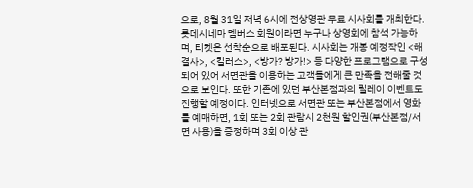으로, 8월 31일 저녁 6시에 전상영관 무료 시사회를 개최한다. 롯데시네마 멤버스 회원이라면 누구나 상영회에 참석 가능하며, 티켓은 선착순으로 배포된다. 시사회는 개봉 예정작인 <해결사>, <킬러스>, <방가? 방가!> 등 다양한 프로그램으로 구성되어 있어 서면관을 이용하는 고객들에게 큰 만족을 전해줄 것으로 보인다. 또한 기존에 있던 부산본점과의 릴레이 이벤트도 진행할 예정이다. 인터넷으로 서면관 또는 부산본점에서 영화를 예매하면, 1회 또는 2회 관람시 2천원 할인권(부산본점/서면 사용)을 증정하며 3회 이상 관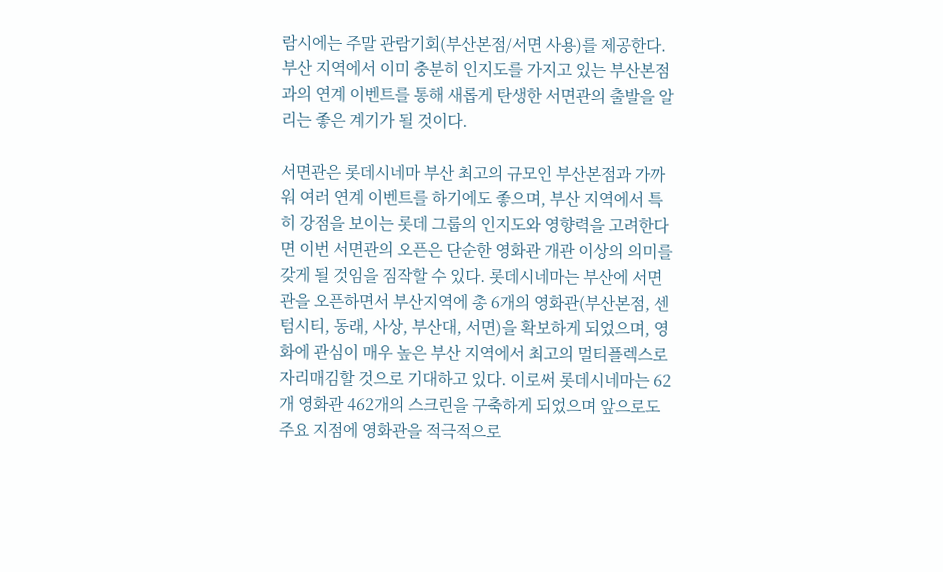람시에는 주말 관람기회(부산본점/서면 사용)를 제공한다. 부산 지역에서 이미 충분히 인지도를 가지고 있는 부산본점과의 연계 이벤트를 통해 새롭게 탄생한 서면관의 출발을 알리는 좋은 계기가 될 것이다.

서면관은 롯데시네마 부산 최고의 규모인 부산본점과 가까워 여러 연계 이벤트를 하기에도 좋으며, 부산 지역에서 특히 강점을 보이는 롯데 그룹의 인지도와 영향력을 고려한다면 이번 서면관의 오픈은 단순한 영화관 개관 이상의 의미를 갖게 될 것임을 짐작할 수 있다. 롯데시네마는 부산에 서면관을 오픈하면서 부산지역에 총 6개의 영화관(부산본점, 센텀시티, 동래, 사상, 부산대, 서면)을 확보하게 되었으며, 영화에 관심이 매우 높은 부산 지역에서 최고의 멀티플렉스로 자리매김할 것으로 기대하고 있다. 이로써 롯데시네마는 62개 영화관 462개의 스크린을 구축하게 되었으며 앞으로도 주요 지점에 영화관을 적극적으로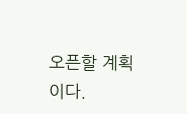오픈할 계획이다.